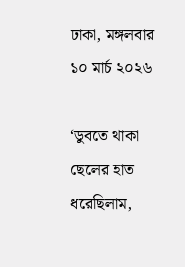ঢাকা, মঙ্গলবার   ১০ মার্চ ২০২৬

‘ডুবতে থাকা ছেলের হাত ধরেছিলাম,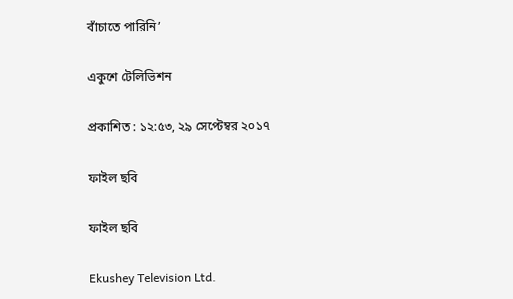বাঁচাতে পারিনি’

একুশে টেলিভিশন

প্রকাশিত : ১২:৫৩, ২৯ সেপ্টেম্বর ২০১৭

ফাইল ছবি

ফাইল ছবি

Ekushey Television Ltd.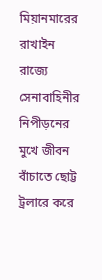মিয়ানমারের রাখাইন রাজ্যে সেনাবাহিনীর নিপীড়নের মুখে জীবন বাঁচাতে ছোট্ট ট্রলারে করে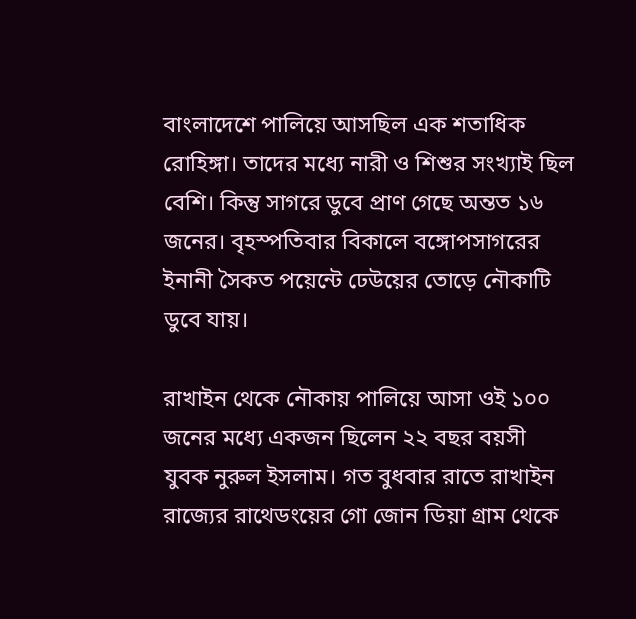বাংলাদেশে পালিয়ে আসছিল এক শতাধিক রোহিঙ্গা। তাদের মধ্যে নারী ও শিশুর সংখ্যাই ছিল বেশি। কিন্তু সাগরে ডুবে প্রাণ গেছে অন্তত ১৬ জনের। বৃহস্পতিবার বিকালে বঙ্গোপসাগরের ইনানী সৈকত পয়েন্টে ঢেউয়ের তোড়ে নৌকাটি ডুবে যায়।

রাখাইন থেকে নৌকায় পালিয়ে আসা ওই ১০০ জনের মধ্যে একজন ছিলেন ২২ বছর বয়সী যুবক নুরুল ইসলাম। গত বুধবার রাতে রাখাইন রাজ্যের রাথেডংয়ের গো জোন ডিয়া গ্রাম থেকে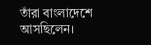তাঁরা বাংলাদেশে আসছিলেন।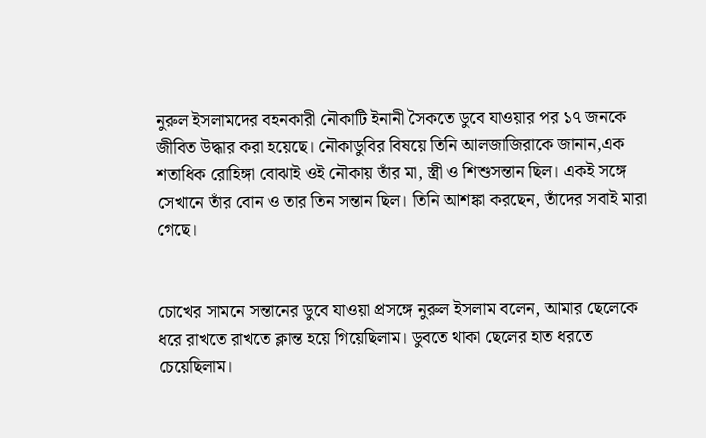নুরুল ইসলামদের বহনকারী নৌকাটি ইনানী সৈকতে ডুবে যাওয়ার পর ১৭ জনকে জীবিত উদ্ধার করা হয়েছে। নৌকাডুবির বিষয়ে তিনি আলজাজিরাকে জানান,এক শতাধিক রোহিঙ্গা বোঝাই ওই নৌকায় তাঁর মা, স্ত্রী ও শিশুসন্তান ছিল। একই সঙ্গে সেখানে তাঁর বোন ও তার তিন সন্তান ছিল। তিনি আশঙ্কা করছেন, তাঁদের সবাই মারা গেছে।


চোখের সামনে সন্তানের ডুবে যাওয়া প্রসঙ্গে নুরুল ইসলাম বলেন, আমার ছেলেকে ধরে রাখতে রাখতে ক্লান্ত হয়ে গিয়েছিলাম। ডুবতে থাকা ছেলের হাত ধরতে চেয়েছিলাম।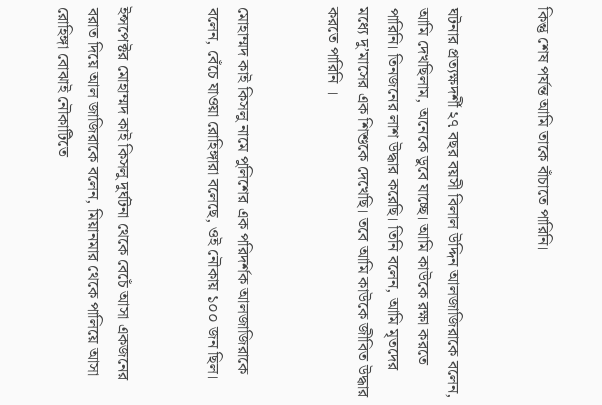কিন্তু শেষ পর্যন্ত আমি তাকে বাঁচাতে পারিনি।


ঘটনার প্রত্যক্ষদর্শী ২৭ বছর বয়সী বিলাল উদ্দিন আলজাজিরাকে বলেন, আমি দেখছিলাম, অনেকে ডুবে যাচ্ছে। আমি কাউকে রক্ষা করতে পারিনি। তিনজনের লাশ উদ্ধার করেছি। তিনি বলেন, আমি মৃতদের মধ্যে দু’মাসের এক শিশুকে দেখেছি। তবে আমি কাউকে জীবিত উদ্ধার করতে পারিনি ।


মোহাম্মদ কাই কিসলু নামে পুলিশের এক পরিদর্শক আলজাজিরাকে বলেন, বেঁচে যাওয়া রোহিঙ্গারা বলেছে, ওই নৌকায় ১০০ জন ছিল।


ইন্সপেক্টর মোহাম্মদ কাই কিসলু দুর্ঘটনা থেকে বেচেঁ আসা একজনের বরাত দিয়ে আল জাজিরাকে বলেন, মিয়ানমার থেকে পালিয়ে আসা রোহিঙ্গা বোঝাই নৌকাটিতে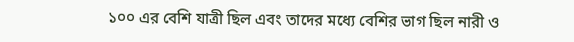১০০ এর বেশি যাত্রী ছিল এবং তাদের মধ্যে বেশির ভাগ ছিল নারী ও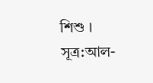শিশু ।
সূত্র:আল-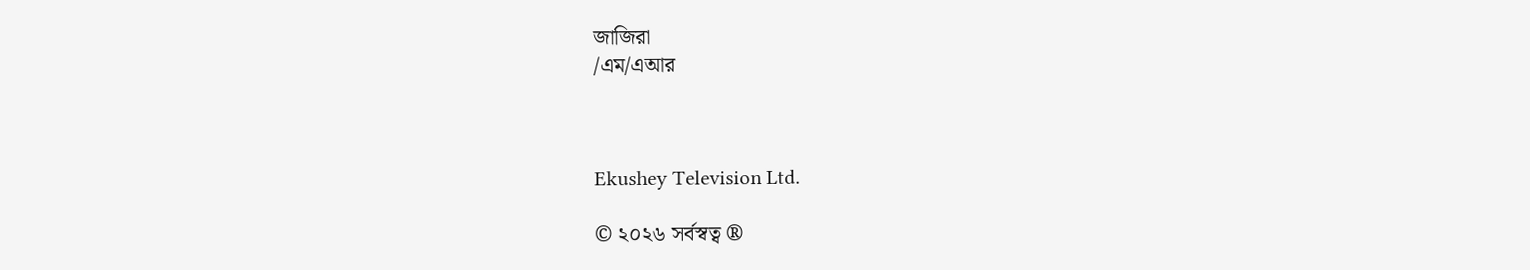জাজিরা
/এম/এআর



Ekushey Television Ltd.

© ২০২৬ সর্বস্বত্ব ®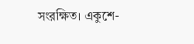সংরক্ষিত। একুশে-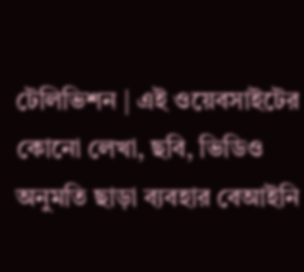টেলিভিশন | এই ওয়েবসাইটের কোনো লেখা, ছবি, ভিডিও অনুমতি ছাড়া ব্যবহার বেআইনি